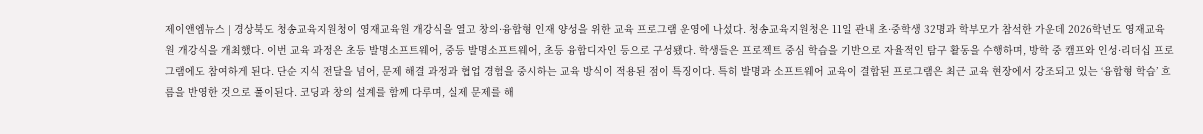제이앤엠뉴스 | 경상북도 청송교육지원청이 영재교육원 개강식을 열고 창의·융합형 인재 양성을 위한 교육 프로그램 운영에 나섰다. 청송교육지원청은 11일 관내 초·중학생 32명과 학부모가 참석한 가운데 2026학년도 영재교육원 개강식을 개최했다. 이번 교육 과정은 초등 발명소프트웨어, 중등 발명소프트웨어, 초등 융합디자인 등으로 구성됐다. 학생들은 프로젝트 중심 학습을 기반으로 자율적인 탐구 활동을 수행하며, 방학 중 캠프와 인성·리더십 프로그램에도 참여하게 된다. 단순 지식 전달을 넘어, 문제 해결 과정과 협업 경험을 중시하는 교육 방식이 적용된 점이 특징이다. 특히 발명과 소프트웨어 교육이 결합된 프로그램은 최근 교육 현장에서 강조되고 있는 ‘융합형 학습’ 흐름을 반영한 것으로 풀이된다. 코딩과 창의 설계를 함께 다루며, 실제 문제를 해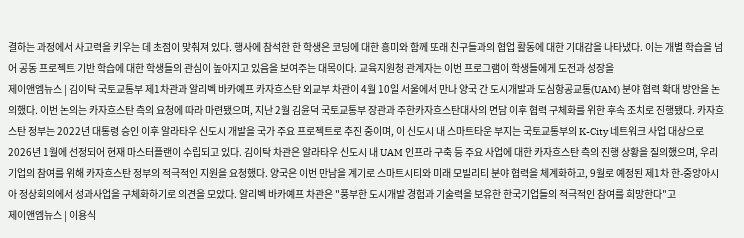결하는 과정에서 사고력을 키우는 데 초점이 맞춰져 있다. 행사에 참석한 한 학생은 코딩에 대한 흥미와 함께 또래 친구들과의 협업 활동에 대한 기대감을 나타냈다. 이는 개별 학습을 넘어 공동 프로젝트 기반 학습에 대한 학생들의 관심이 높아지고 있음을 보여주는 대목이다. 교육지원청 관계자는 이번 프로그램이 학생들에게 도전과 성장을
제이앤엠뉴스 | 김이탁 국토교통부 제1차관과 알리벡 바카예프 카자흐스탄 외교부 차관이 4월 10일 서울에서 만나 양국 간 도시개발과 도심항공교통(UAM) 분야 협력 확대 방안을 논의했다. 이번 논의는 카자흐스탄 측의 요청에 따라 마련됐으며, 지난 2월 김윤덕 국토교통부 장관과 주한카자흐스탄대사의 면담 이후 협력 구체화를 위한 후속 조치로 진행됐다. 카자흐스탄 정부는 2022년 대통령 승인 이후 알라타우 신도시 개발을 국가 주요 프로젝트로 추진 중이며, 이 신도시 내 스마트타운 부지는 국토교통부의 K-City 네트워크 사업 대상으로 2026년 1월에 선정되어 현재 마스터플랜이 수립되고 있다. 김이탁 차관은 알라타우 신도시 내 UAM 인프라 구축 등 주요 사업에 대한 카자흐스탄 측의 진행 상황을 질의했으며, 우리 기업의 참여를 위해 카자흐스탄 정부의 적극적인 지원을 요청했다. 양국은 이번 만남을 계기로 스마트시티와 미래 모빌리티 분야 협력을 체계화하고, 9월로 예정된 제1차 한-중앙아시아 정상회의에서 성과사업을 구체화하기로 의견을 모았다. 알리벡 바카예프 차관은 "풍부한 도시개발 경험과 기술력을 보유한 한국기업들의 적극적인 참여를 희망한다"고
제이앤엠뉴스 | 이용식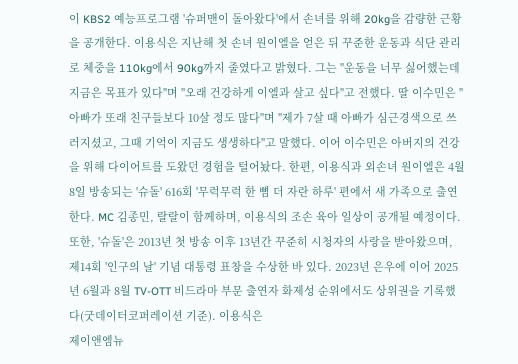이 KBS2 예능프로그램 '슈퍼맨이 돌아왔다'에서 손녀를 위해 20kg을 감량한 근황을 공개한다. 이용식은 지난해 첫 손녀 원이엘을 얻은 뒤 꾸준한 운동과 식단 관리로 체중을 110kg에서 90kg까지 줄였다고 밝혔다. 그는 "운동을 너무 싫어했는데 지금은 목표가 있다"며 "오래 건강하게 이엘과 살고 싶다"고 전했다. 딸 이수민은 "아빠가 또래 친구들보다 10살 정도 많다"며 "제가 7살 때 아빠가 심근경색으로 쓰러지셨고, 그때 기억이 지금도 생생하다"고 말했다. 이어 이수민은 아버지의 건강을 위해 다이어트를 도왔던 경험을 털어놨다. 한편, 이용식과 외손녀 원이엘은 4월 8일 방송되는 '슈돌' 616회 '무럭무럭 한 뼘 더 자란 하루' 편에서 새 가족으로 출연한다. MC 김종민, 랄랄이 함께하며, 이용식의 조손 육아 일상이 공개될 예정이다. 또한, '슈돌'은 2013년 첫 방송 이후 13년간 꾸준히 시청자의 사랑을 받아왔으며, 제14회 '인구의 날' 기념 대통령 표창을 수상한 바 있다. 2023년 은우에 이어 2025년 6월과 8월 TV-OTT 비드라마 부문 출연자 화제성 순위에서도 상위권을 기록했다(굿데이터코퍼레이션 기준). 이용식은
제이앤엠뉴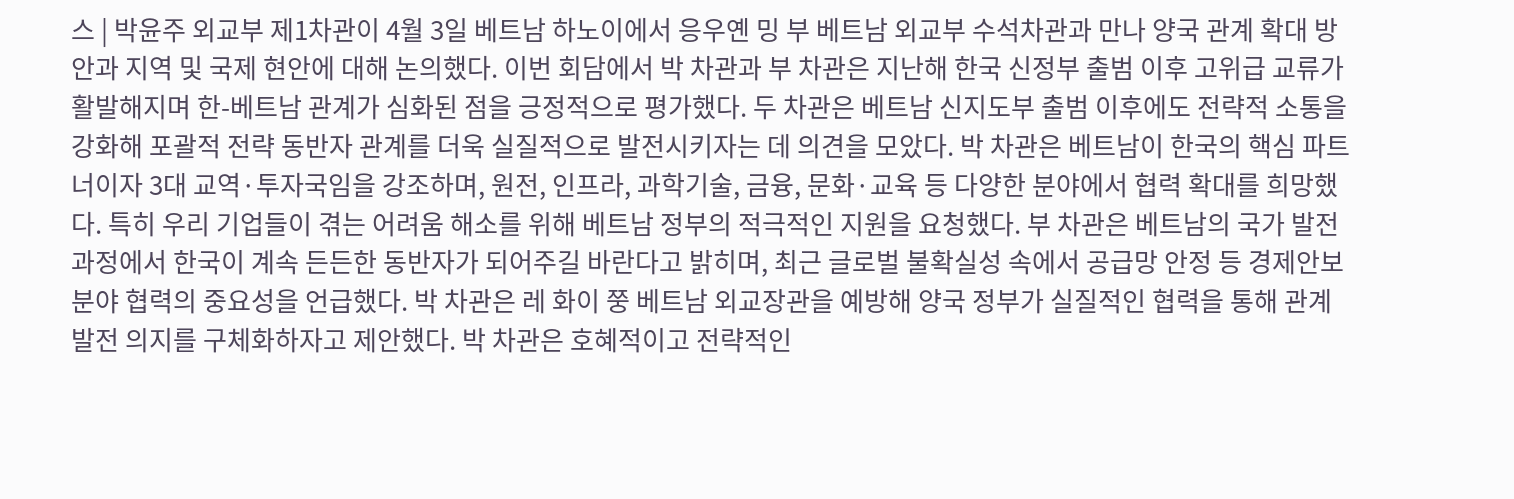스 | 박윤주 외교부 제1차관이 4월 3일 베트남 하노이에서 응우옌 밍 부 베트남 외교부 수석차관과 만나 양국 관계 확대 방안과 지역 및 국제 현안에 대해 논의했다. 이번 회담에서 박 차관과 부 차관은 지난해 한국 신정부 출범 이후 고위급 교류가 활발해지며 한-베트남 관계가 심화된 점을 긍정적으로 평가했다. 두 차관은 베트남 신지도부 출범 이후에도 전략적 소통을 강화해 포괄적 전략 동반자 관계를 더욱 실질적으로 발전시키자는 데 의견을 모았다. 박 차관은 베트남이 한국의 핵심 파트너이자 3대 교역·투자국임을 강조하며, 원전, 인프라, 과학기술, 금융, 문화·교육 등 다양한 분야에서 협력 확대를 희망했다. 특히 우리 기업들이 겪는 어려움 해소를 위해 베트남 정부의 적극적인 지원을 요청했다. 부 차관은 베트남의 국가 발전 과정에서 한국이 계속 든든한 동반자가 되어주길 바란다고 밝히며, 최근 글로벌 불확실성 속에서 공급망 안정 등 경제안보 분야 협력의 중요성을 언급했다. 박 차관은 레 화이 쭝 베트남 외교장관을 예방해 양국 정부가 실질적인 협력을 통해 관계 발전 의지를 구체화하자고 제안했다. 박 차관은 호혜적이고 전략적인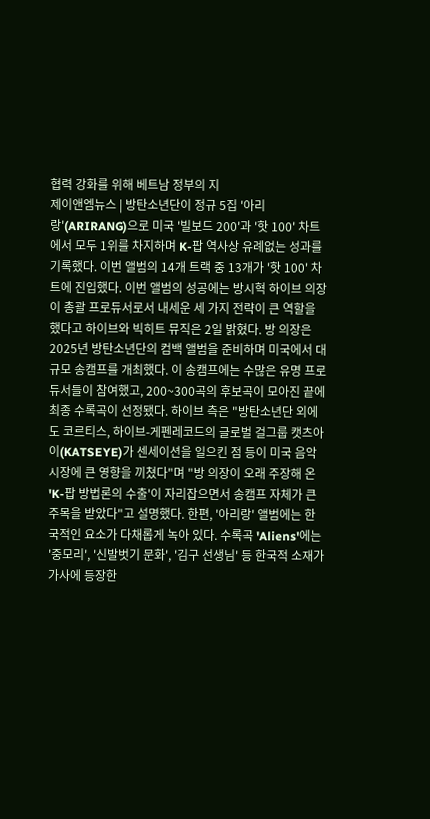협력 강화를 위해 베트남 정부의 지
제이앤엠뉴스 | 방탄소년단이 정규 5집 '아리랑'(ARIRANG)으로 미국 '빌보드 200'과 '핫 100' 차트에서 모두 1위를 차지하며 K-팝 역사상 유례없는 성과를 기록했다. 이번 앨범의 14개 트랙 중 13개가 '핫 100' 차트에 진입했다. 이번 앨범의 성공에는 방시혁 하이브 의장이 총괄 프로듀서로서 내세운 세 가지 전략이 큰 역할을 했다고 하이브와 빅히트 뮤직은 2일 밝혔다. 방 의장은 2025년 방탄소년단의 컴백 앨범을 준비하며 미국에서 대규모 송캠프를 개최했다. 이 송캠프에는 수많은 유명 프로듀서들이 참여했고, 200~300곡의 후보곡이 모아진 끝에 최종 수록곡이 선정됐다. 하이브 측은 "방탄소년단 외에도 코르티스, 하이브-게펜레코드의 글로벌 걸그룹 캣츠아이(KATSEYE)가 센세이션을 일으킨 점 등이 미국 음악시장에 큰 영향을 끼쳤다"며 "방 의장이 오래 주장해 온 'K-팝 방법론의 수출'이 자리잡으면서 송캠프 자체가 큰 주목을 받았다"고 설명했다. 한편, '아리랑' 앨범에는 한국적인 요소가 다채롭게 녹아 있다. 수록곡 'Aliens'에는 '중모리', '신발벗기 문화', '김구 선생님' 등 한국적 소재가 가사에 등장한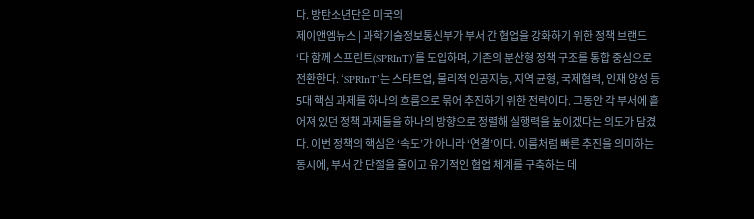다. 방탄소년단은 미국의
제이앤엠뉴스 | 과학기술정보통신부가 부서 간 협업을 강화하기 위한 정책 브랜드 ‘다 함께 스프린트(SPRInT)’를 도입하며, 기존의 분산형 정책 구조를 통합 중심으로 전환한다. ‘SPRInT’는 스타트업, 물리적 인공지능, 지역 균형, 국제협력, 인재 양성 등 5대 핵심 과제를 하나의 흐름으로 묶어 추진하기 위한 전략이다. 그동안 각 부서에 흩어져 있던 정책 과제들을 하나의 방향으로 정렬해 실행력을 높이겠다는 의도가 담겼다. 이번 정책의 핵심은 ‘속도’가 아니라 ‘연결’이다. 이름처럼 빠른 추진을 의미하는 동시에, 부서 간 단절을 줄이고 유기적인 협업 체계를 구축하는 데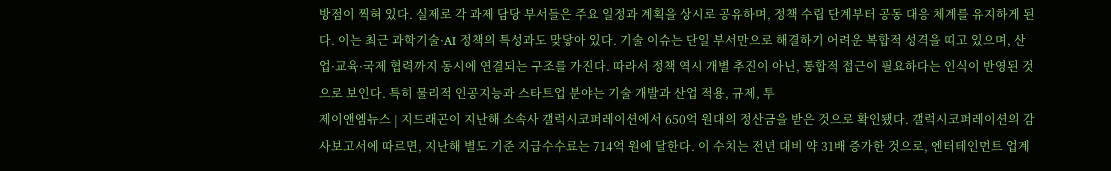방점이 찍혀 있다. 실제로 각 과제 담당 부서들은 주요 일정과 계획을 상시로 공유하며, 정책 수립 단계부터 공동 대응 체계를 유지하게 된다. 이는 최근 과학기술·AI 정책의 특성과도 맞닿아 있다. 기술 이슈는 단일 부서만으로 해결하기 어려운 복합적 성격을 띠고 있으며, 산업·교육·국제 협력까지 동시에 연결되는 구조를 가진다. 따라서 정책 역시 개별 추진이 아닌, 통합적 접근이 필요하다는 인식이 반영된 것으로 보인다. 특히 물리적 인공지능과 스타트업 분야는 기술 개발과 산업 적용, 규제, 투
제이앤엠뉴스 | 지드래곤이 지난해 소속사 갤럭시코퍼레이션에서 650억 원대의 정산금을 받은 것으로 확인됐다. 갤럭시코퍼레이션의 감사보고서에 따르면, 지난해 별도 기준 지급수수료는 714억 원에 달한다. 이 수치는 전년 대비 약 31배 증가한 것으로, 엔터테인먼트 업계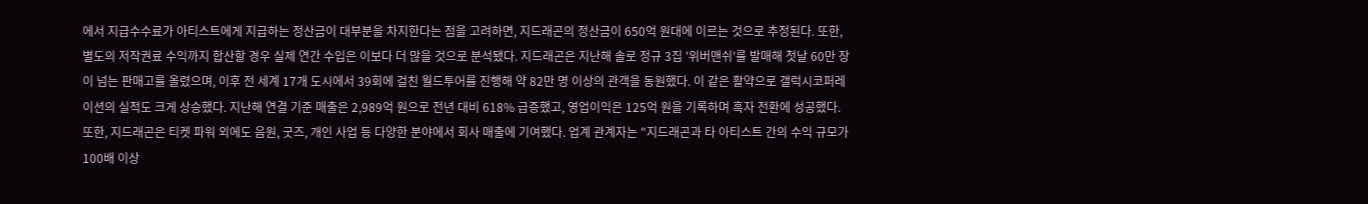에서 지급수수료가 아티스트에게 지급하는 정산금이 대부분을 차지한다는 점을 고려하면, 지드래곤의 정산금이 650억 원대에 이르는 것으로 추정된다. 또한, 별도의 저작권료 수익까지 합산할 경우 실제 연간 수입은 이보다 더 많을 것으로 분석됐다. 지드래곤은 지난해 솔로 정규 3집 '위버맨쉬'를 발매해 첫날 60만 장이 넘는 판매고를 올렸으며, 이후 전 세계 17개 도시에서 39회에 걸친 월드투어를 진행해 약 82만 명 이상의 관객을 동원했다. 이 같은 활약으로 갤럭시코퍼레이션의 실적도 크게 상승했다. 지난해 연결 기준 매출은 2,989억 원으로 전년 대비 618% 급증했고, 영업이익은 125억 원을 기록하며 흑자 전환에 성공했다. 또한, 지드래곤은 티켓 파워 외에도 음원, 굿즈, 개인 사업 등 다양한 분야에서 회사 매출에 기여했다. 업계 관계자는 "지드래곤과 타 아티스트 간의 수익 규모가 100배 이상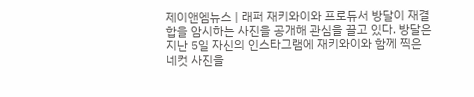제이앤엠뉴스 | 래퍼 재키와이와 프로듀서 방달이 재결합을 암시하는 사진을 공개해 관심을 끌고 있다. 방달은 지난 5일 자신의 인스타그램에 재키와이와 함께 찍은 네컷 사진을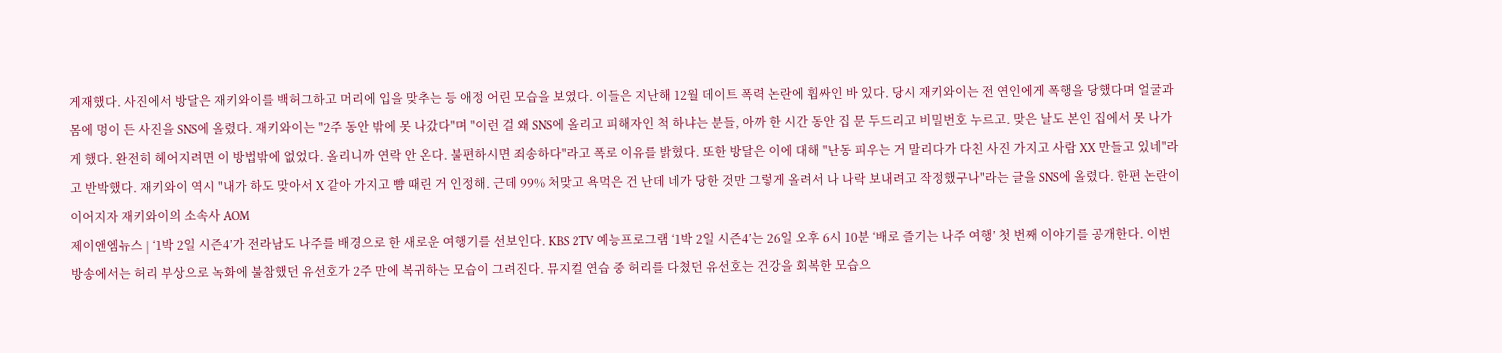게재했다. 사진에서 방달은 재키와이를 백허그하고 머리에 입을 맞추는 등 애정 어린 모습을 보였다. 이들은 지난해 12월 데이트 폭력 논란에 휩싸인 바 있다. 당시 재키와이는 전 연인에게 폭행을 당했다며 얼굴과 몸에 멍이 든 사진을 SNS에 올렸다. 재키와이는 "2주 동안 밖에 못 나갔다"며 "이런 걸 왜 SNS에 올리고 피해자인 척 하냐는 분들, 아까 한 시간 동안 집 문 두드리고 비밀번호 누르고. 맞은 날도 본인 집에서 못 나가게 했다. 완전히 헤어지려면 이 방법밖에 없었다. 올리니까 연락 안 온다. 불편하시면 죄송하다"라고 폭로 이유를 밝혔다. 또한 방달은 이에 대해 "난동 피우는 거 말리다가 다친 사진 가지고 사람 XX 만들고 있네"라고 반박했다. 재키와이 역시 "내가 하도 맞아서 X 같아 가지고 뺨 때린 거 인정해. 근데 99% 처맞고 욕먹은 건 난데 네가 당한 것만 그렇게 올려서 나 나락 보내려고 작정했구나"라는 글을 SNS에 올렸다. 한편 논란이 이어지자 재키와이의 소속사 AOM
제이앤엠뉴스 | ‘1박 2일 시즌4’가 전라남도 나주를 배경으로 한 새로운 여행기를 선보인다. KBS 2TV 예능프로그램 ‘1박 2일 시즌4’는 26일 오후 6시 10분 ‘배로 즐기는 나주 여행’ 첫 번째 이야기를 공개한다. 이번 방송에서는 허리 부상으로 녹화에 불참했던 유선호가 2주 만에 복귀하는 모습이 그려진다. 뮤지컬 연습 중 허리를 다쳤던 유선호는 건강을 회복한 모습으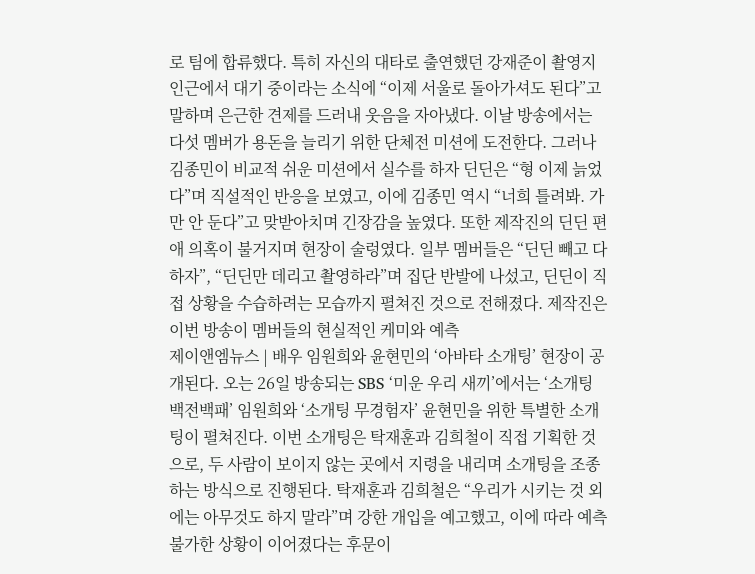로 팀에 합류했다. 특히 자신의 대타로 출연했던 강재준이 촬영지 인근에서 대기 중이라는 소식에 “이제 서울로 돌아가셔도 된다”고 말하며 은근한 견제를 드러내 웃음을 자아냈다. 이날 방송에서는 다섯 멤버가 용돈을 늘리기 위한 단체전 미션에 도전한다. 그러나 김종민이 비교적 쉬운 미션에서 실수를 하자 딘딘은 “형 이제 늙었다”며 직설적인 반응을 보였고, 이에 김종민 역시 “너희 틀려봐. 가만 안 둔다”고 맞받아치며 긴장감을 높였다. 또한 제작진의 딘딘 편애 의혹이 불거지며 현장이 술렁였다. 일부 멤버들은 “딘딘 빼고 다 하자”, “딘딘만 데리고 촬영하라”며 집단 반발에 나섰고, 딘딘이 직접 상황을 수습하려는 모습까지 펼쳐진 것으로 전해졌다. 제작진은 이번 방송이 멤버들의 현실적인 케미와 예측
제이앤엠뉴스 | 배우 임원희와 윤현민의 ‘아바타 소개팅’ 현장이 공개된다. 오는 26일 방송되는 SBS ‘미운 우리 새끼’에서는 ‘소개팅 백전백패’ 임원희와 ‘소개팅 무경험자’ 윤현민을 위한 특별한 소개팅이 펼쳐진다. 이번 소개팅은 탁재훈과 김희철이 직접 기획한 것으로, 두 사람이 보이지 않는 곳에서 지령을 내리며 소개팅을 조종하는 방식으로 진행된다. 탁재훈과 김희철은 “우리가 시키는 것 외에는 아무것도 하지 말라”며 강한 개입을 예고했고, 이에 따라 예측 불가한 상황이 이어졌다는 후문이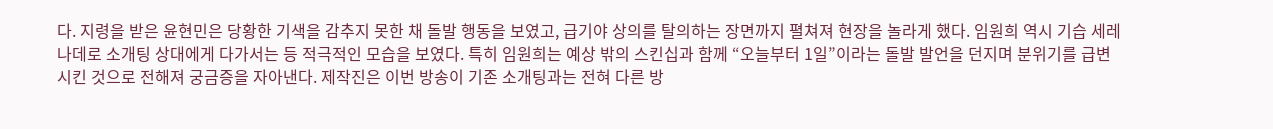다. 지령을 받은 윤현민은 당황한 기색을 감추지 못한 채 돌발 행동을 보였고, 급기야 상의를 탈의하는 장면까지 펼쳐져 현장을 놀라게 했다. 임원희 역시 기습 세레나데로 소개팅 상대에게 다가서는 등 적극적인 모습을 보였다. 특히 임원희는 예상 밖의 스킨십과 함께 “오늘부터 1일”이라는 돌발 발언을 던지며 분위기를 급변시킨 것으로 전해져 궁금증을 자아낸다. 제작진은 이번 방송이 기존 소개팅과는 전혀 다른 방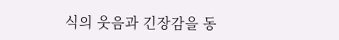식의 웃음과 긴장감을 동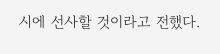시에 선사할 것이라고 전했다.